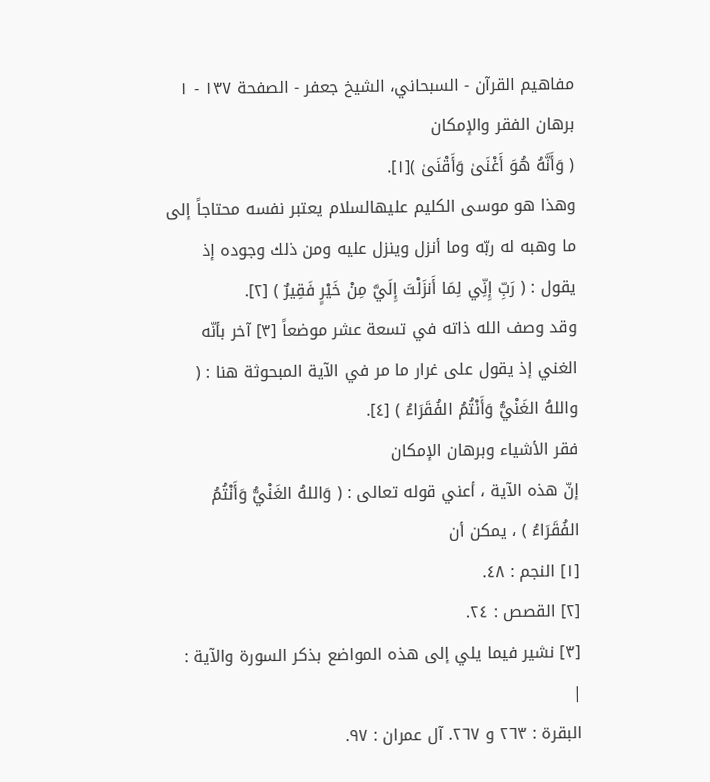مفاهيم القرآن - السبحاني، الشيخ جعفر - الصفحة ١٣٧ - ١ برهان الفقر والإمكان
( وَأَنَّهُ هُوَ أَغْنَىٰ وَأَقْنَىٰ )[١].
وهذا هو موسى الكليم عليهالسلام يعتبر نفسه محتاجاً إلى ما وهبه له ربّه وما أنزل وينزل عليه ومن ذلك وجوده إذ يقول : ( رَبِّ إِنِّي لِمَا أَنزَلْتَ إِلَيَّ مِنْ خَيْرٍ فَقِيرٌ ) [٢].
وقد وصف الله ذاته في تسعة عشر موضعاً [٣] آخر بأنّه الغني إذ يقول على غرار ما مر في الآية المبحوثة هنا : ( واللهُ الغَنْيُّ وَأَنْتُمُ الفُقَرَاءُ ) [٤].
فقر الأشياء وبرهان الإمكان
إنّ هذه الآية ، أعني قوله تعالى : ( وَاللهُ الغَنْيُّ وَأَنْتُمُ الفُقَرَاءُ ) ، يمكن أن
[١] النجم : ٤٨.
[٢] القصص : ٢٤.
[٣] نشير فيما يلي إلى هذه المواضع بذكر السورة والآية :
|
البقرة : ٢٦٣ و ٢٦٧. آل عمران : ٩٧.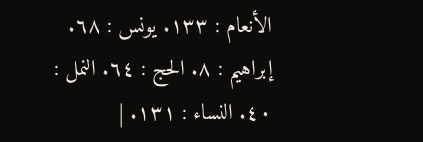الأنعام : ١٣٣. يونس : ٦٨. إبراهيم : ٨. الحج : ٦٤. النمل : ٤٠. النساء : ١٣١. |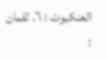العنكبوت : ٦. لقمان :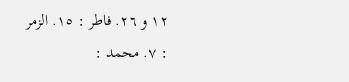١٢ و ٢٦. فاطر : ١٥. الزمر : ٧. محمد :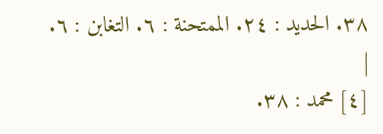٣٨. الحديد : ٢٤. الممتحنة : ٦. التغابن : ٦. |
[٤] محمد : ٣٨.